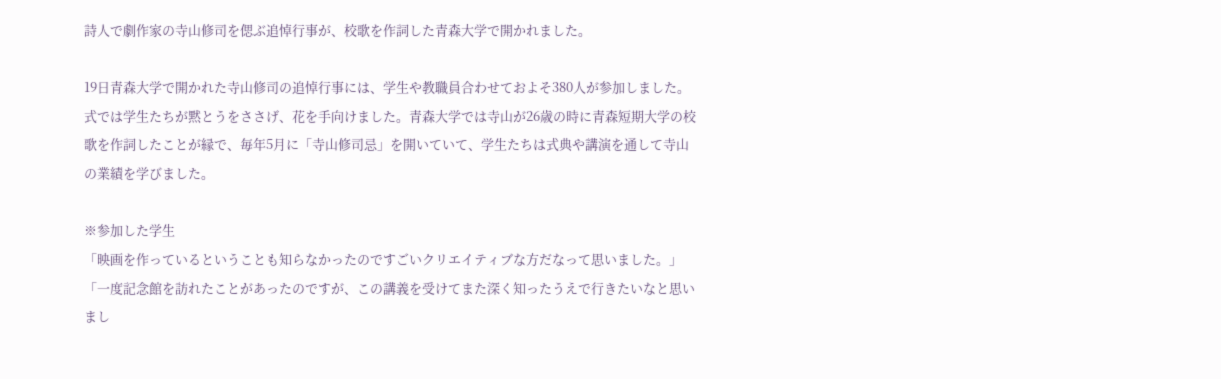詩人で劇作家の寺山修司を偲ぶ追悼行事が、校歌を作詞した青森大学で開かれました。

19日青森大学で開かれた寺山修司の追悼行事には、学生や教職員合わせておよそ380人が参加しました。式では学生たちが黙とうをささげ、花を手向けました。青森大学では寺山が26歳の時に青森短期大学の校歌を作詞したことが縁で、毎年5月に「寺山修司忌」を開いていて、学生たちは式典や講演を通して寺山の業績を学びました。

※参加した学生
「映画を作っているということも知らなかったのですごいクリエイティブな方だなって思いました。」「一度記念館を訪れたことがあったのですが、この講義を受けてまた深く知ったうえで行きたいなと思いまし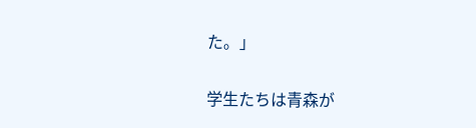た。」

学生たちは青森が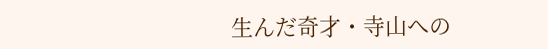生んだ奇才・寺山への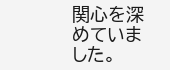関心を深めていました。